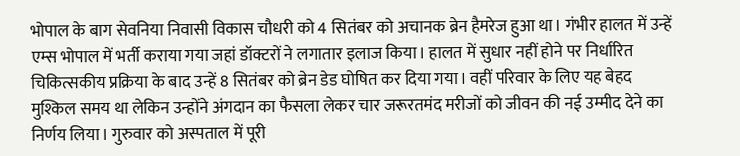भोपाल के बाग सेवनिया निवासी विकास चौधरी को 4 सितंबर को अचानक ब्रेन हैमरेज हुआ था। गंभीर हालत में उन्हें एम्स भोपाल में भर्ती कराया गया जहां डॉक्टरों ने लगातार इलाज किया। हालत में सुधार नहीं होने पर निर्धारित चिकित्सकीय प्रक्रिया के बाद उन्हें 8 सितंबर को ब्रेन डेड घोषित कर दिया गया। वहीं परिवार के लिए यह बेहद मुश्किल समय था लेकिन उन्होंने अंगदान का फैसला लेकर चार जरूरतमंद मरीजों को जीवन की नई उम्मीद देने का निर्णय लिया। गुरुवार को अस्पताल में पूरी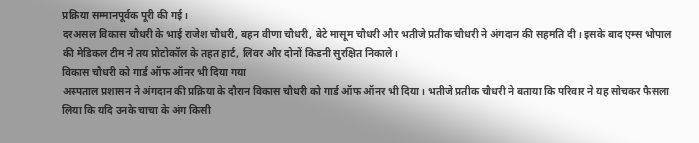प्रक्रिया सम्मानपूर्वक पूरी की गई।
दरअसल विकास चौधरी के भाई राजेश चौधरी, बहन वीणा चौधरी, बेटे मासूम चौधरी और भतीजे प्रतीक चौधरी ने अंगदान की सहमति दी। इसके बाद एम्स भोपाल की मेडिकल टीम ने तय प्रोटोकॉल के तहत हार्ट, लिवर और दोनों किडनी सुरक्षित निकाले।
विकास चौधरी को गार्ड ऑफ ऑनर भी दिया गया
अस्पताल प्रशासन ने अंगदान की प्रक्रिया के दौरान विकास चौधरी को गार्ड ऑफ ऑनर भी दिया। भतीजे प्रतीक चौधरी ने बताया कि परिवार ने यह सोचकर फैसला लिया कि यदि उनके चाचा के अंग किसी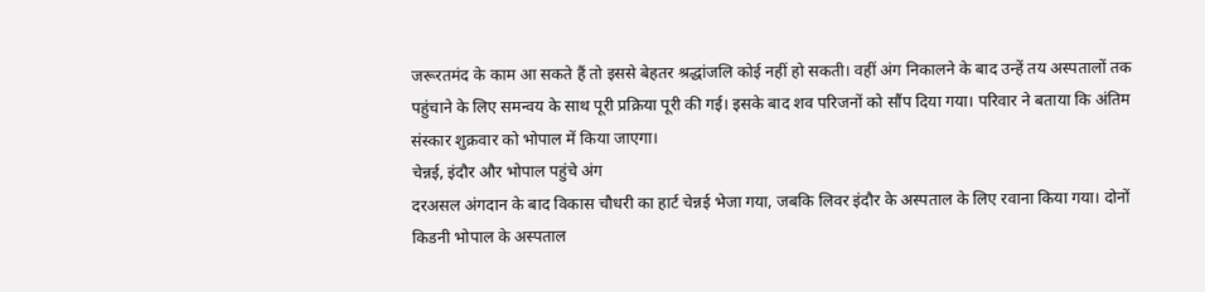जरूरतमंद के काम आ सकते हैं तो इससे बेहतर श्रद्धांजलि कोई नहीं हो सकती। वहीं अंग निकालने के बाद उन्हें तय अस्पतालों तक पहुंचाने के लिए समन्वय के साथ पूरी प्रक्रिया पूरी की गई। इसके बाद शव परिजनों को सौंप दिया गया। परिवार ने बताया कि अंतिम संस्कार शुक्रवार को भोपाल में किया जाएगा।
चेन्नई, इंदौर और भोपाल पहुंचे अंग
दरअसल अंगदान के बाद विकास चौधरी का हार्ट चेन्नई भेजा गया, जबकि लिवर इंदौर के अस्पताल के लिए रवाना किया गया। दोनों किडनी भोपाल के अस्पताल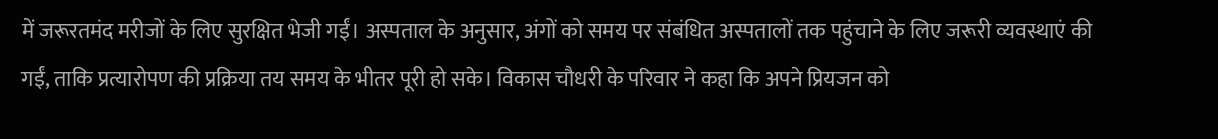में जरूरतमंद मरीजों के लिए सुरक्षित भेजी गईं। अस्पताल के अनुसार, अंगों को समय पर संबंधित अस्पतालों तक पहुंचाने के लिए जरूरी व्यवस्थाएं की गईं, ताकि प्रत्यारोपण की प्रक्रिया तय समय के भीतर पूरी हो सके। विकास चौधरी के परिवार ने कहा कि अपने प्रियजन को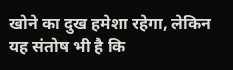खोने का दुख हमेशा रहेगा, लेकिन यह संतोष भी है कि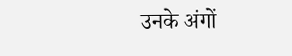उनके अंगों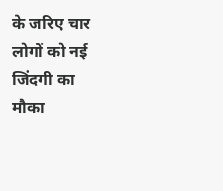के जरिए चार लोगों को नई जिंदगी का मौका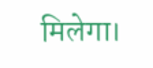मिलेगा।